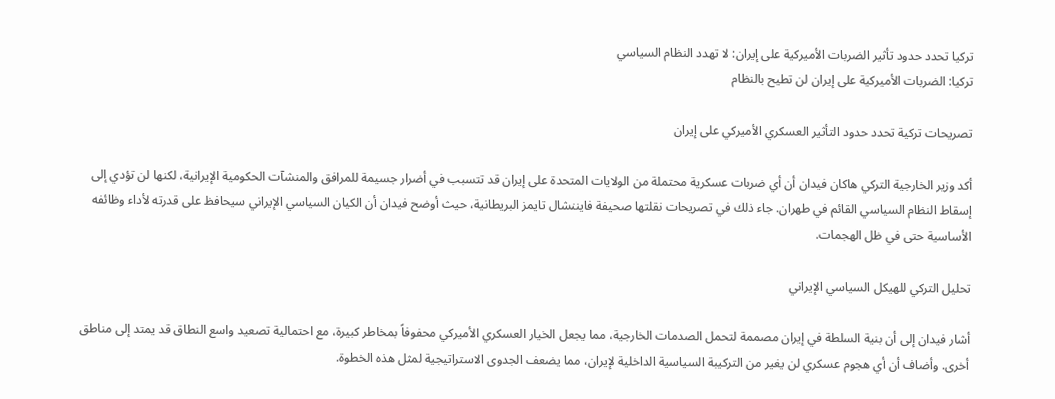تركيا تحدد حدود تأثير الضربات الأميركية على إيران: لا تهدد النظام السياسي
تركيا: الضربات الأميركية على إيران لن تطيح بالنظام

تصريحات تركية تحدد حدود التأثير العسكري الأميركي على إيران

أكد وزير الخارجية التركي هاكان فيدان أن أي ضربات عسكرية محتملة من الولايات المتحدة على إيران قد تتسبب في أضرار جسيمة للمرافق والمنشآت الحكومية الإيرانية، لكنها لن تؤدي إلى إسقاط النظام السياسي القائم في طهران. جاء ذلك في تصريحات نقلتها صحيفة فايننشال تايمز البريطانية، حيث أوضح فيدان أن الكيان السياسي الإيراني سيحافظ على قدرته لأداء وظائفه الأساسية حتى في ظل الهجمات.

تحليل التركي للهيكل السياسي الإيراني

أشار فيدان إلى أن بنية السلطة في إيران مصممة لتحمل الصدمات الخارجية، مما يجعل الخيار العسكري الأميركي محفوفاً بمخاطر كبيرة، مع احتمالية تصعيد واسع النطاق قد يمتد إلى مناطق أخرى. وأضاف أن أي هجوم عسكري لن يغير من التركيبة السياسية الداخلية لإيران، مما يضعف الجدوى الاستراتيجية لمثل هذه الخطوة.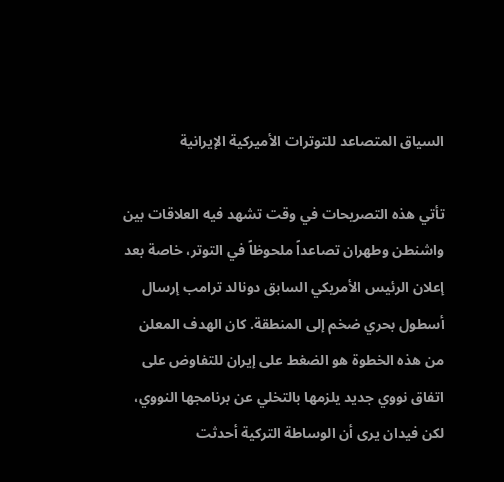السياق المتصاعد للتوترات الأميركية الإيرانية

تأتي هذه التصريحات في وقت تشهد فيه العلاقات بين واشنطن وطهران تصاعداً ملحوظاً في التوتر، خاصة بعد إعلان الرئيس الأمريكي السابق دونالد ترامب إرسال أسطول بحري ضخم إلى المنطقة. كان الهدف المعلن من هذه الخطوة هو الضغط على إيران للتفاوض على اتفاق نووي جديد يلزمها بالتخلي عن برنامجها النووي، لكن فيدان يرى أن الوساطة التركية أحدثت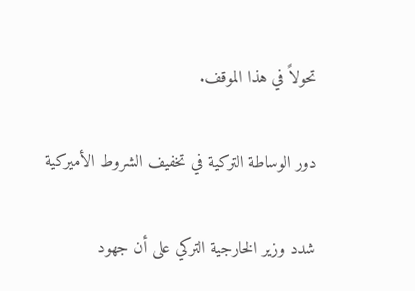تحولاً في هذا الموقف.

دور الوساطة التركية في تخفيف الشروط الأميركية

شدد وزير الخارجية التركي على أن جهود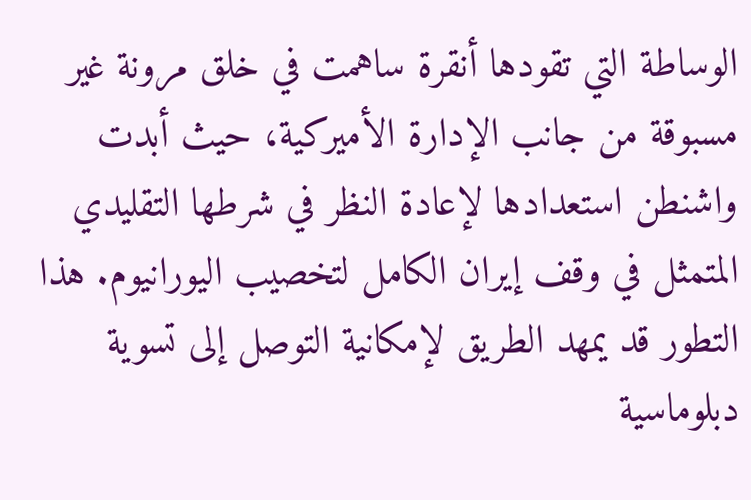الوساطة التي تقودها أنقرة ساهمت في خلق مرونة غير مسبوقة من جانب الإدارة الأميركية، حيث أبدت واشنطن استعدادها لإعادة النظر في شرطها التقليدي المتمثل في وقف إيران الكامل لتخصيب اليورانيوم. هذا التطور قد يمهد الطريق لإمكانية التوصل إلى تسوية دبلوماسية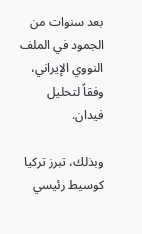بعد سنوات من الجمود في الملف النووي الإيراني، وفقاً لتحليل فيدان.

وبذلك، تبرز تركيا كوسيط رئيسي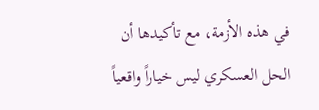في هذه الأزمة، مع تأكيدها أن الحل العسكري ليس خياراً واقعياً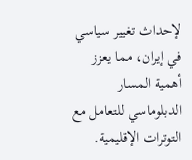لإحداث تغيير سياسي في إيران، مما يعزز أهمية المسار الدبلوماسي للتعامل مع التوترات الإقليمية.